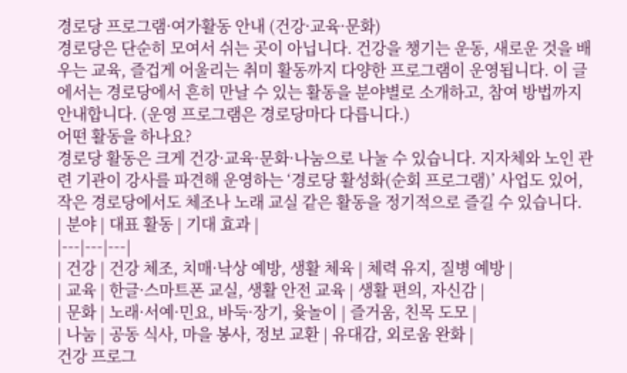경로당 프로그램·여가활동 안내 (건강·교육·문화)
경로당은 단순히 모여서 쉬는 곳이 아닙니다. 건강을 챙기는 운동, 새로운 것을 배우는 교육, 즐겁게 어울리는 취미 활동까지 다양한 프로그램이 운영됩니다. 이 글에서는 경로당에서 흔히 만날 수 있는 활동을 분야별로 소개하고, 참여 방법까지 안내합니다. (운영 프로그램은 경로당마다 다릅니다.)
어떤 활동을 하나요?
경로당 활동은 크게 건강·교육·문화·나눔으로 나눌 수 있습니다. 지자체와 노인 관련 기관이 강사를 파견해 운영하는 ‘경로당 활성화(순회 프로그램)’ 사업도 있어, 작은 경로당에서도 체조나 노래 교실 같은 활동을 정기적으로 즐길 수 있습니다.
| 분야 | 대표 활동 | 기대 효과 |
|---|---|---|
| 건강 | 건강 체조, 치매·낙상 예방, 생활 체육 | 체력 유지, 질병 예방 |
| 교육 | 한글·스마트폰 교실, 생활 안전 교육 | 생활 편의, 자신감 |
| 문화 | 노래·서예·민요, 바둑·장기, 윷놀이 | 즐거움, 친목 도모 |
| 나눔 | 공동 식사, 마을 봉사, 정보 교환 | 유대감, 외로움 완화 |
건강 프로그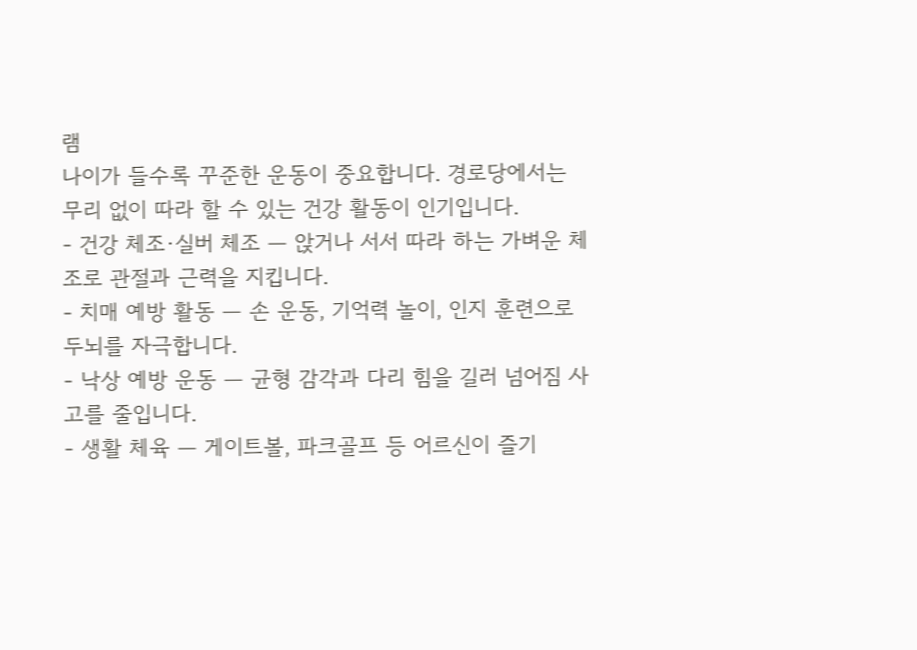램
나이가 들수록 꾸준한 운동이 중요합니다. 경로당에서는 무리 없이 따라 할 수 있는 건강 활동이 인기입니다.
- 건강 체조·실버 체조 — 앉거나 서서 따라 하는 가벼운 체조로 관절과 근력을 지킵니다.
- 치매 예방 활동 — 손 운동, 기억력 놀이, 인지 훈련으로 두뇌를 자극합니다.
- 낙상 예방 운동 — 균형 감각과 다리 힘을 길러 넘어짐 사고를 줄입니다.
- 생활 체육 — 게이트볼, 파크골프 등 어르신이 즐기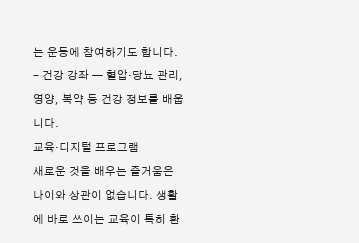는 운동에 참여하기도 합니다.
- 건강 강좌 — 혈압·당뇨 관리, 영양, 복약 등 건강 정보를 배웁니다.
교육·디지털 프로그램
새로운 것을 배우는 즐거움은 나이와 상관이 없습니다. 생활에 바로 쓰이는 교육이 특히 환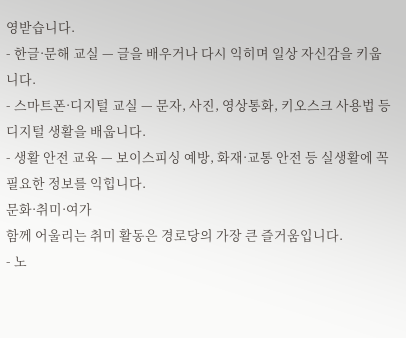영받습니다.
- 한글·문해 교실 — 글을 배우거나 다시 익히며 일상 자신감을 키웁니다.
- 스마트폰·디지털 교실 — 문자, 사진, 영상통화, 키오스크 사용법 등 디지털 생활을 배웁니다.
- 생활 안전 교육 — 보이스피싱 예방, 화재·교통 안전 등 실생활에 꼭 필요한 정보를 익힙니다.
문화·취미·여가
함께 어울리는 취미 활동은 경로당의 가장 큰 즐거움입니다.
- 노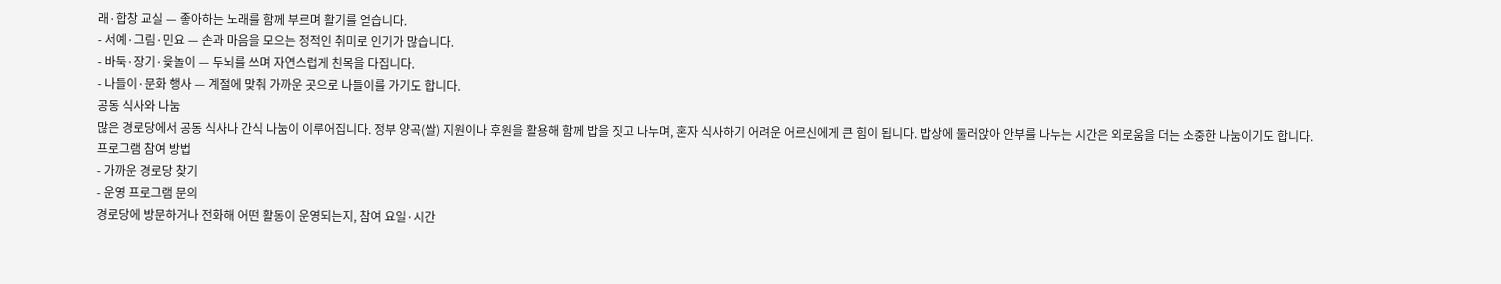래·합창 교실 — 좋아하는 노래를 함께 부르며 활기를 얻습니다.
- 서예·그림·민요 — 손과 마음을 모으는 정적인 취미로 인기가 많습니다.
- 바둑·장기·윷놀이 — 두뇌를 쓰며 자연스럽게 친목을 다집니다.
- 나들이·문화 행사 — 계절에 맞춰 가까운 곳으로 나들이를 가기도 합니다.
공동 식사와 나눔
많은 경로당에서 공동 식사나 간식 나눔이 이루어집니다. 정부 양곡(쌀) 지원이나 후원을 활용해 함께 밥을 짓고 나누며, 혼자 식사하기 어려운 어르신에게 큰 힘이 됩니다. 밥상에 둘러앉아 안부를 나누는 시간은 외로움을 더는 소중한 나눔이기도 합니다.
프로그램 참여 방법
- 가까운 경로당 찾기
- 운영 프로그램 문의
경로당에 방문하거나 전화해 어떤 활동이 운영되는지, 참여 요일·시간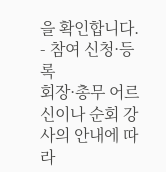을 확인합니다.
- 참여 신청·등록
회장·총무 어르신이나 순회 강사의 안내에 따라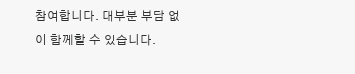참여합니다. 대부분 부담 없이 함께할 수 있습니다.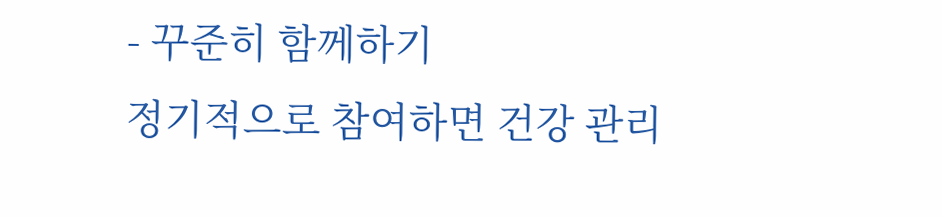- 꾸준히 함께하기
정기적으로 참여하면 건강 관리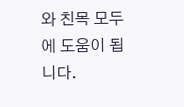와 친목 모두에 도움이 됩니다.